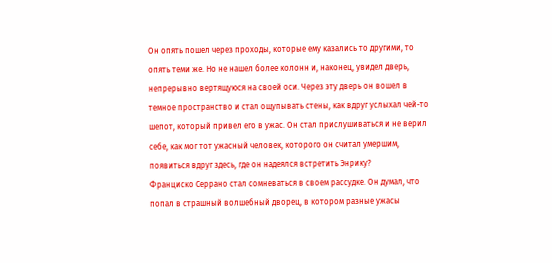Он опять пошел через проходы, которые ему казались то другими, то опять теми же. Но не нашел более колонн и, наконец, увидел дверь, непрерывно вертящуюся на своей оси. Через эту дверь он вошел в темное пространство и стал ощупывать стены, как вдруг услыхал чей-то шепот, который привел его в ужас. Он стал прислушиваться и не верил себе, как мог тот ужасный человек, которого он считал умершим, появиться вдруг здесь, где он надеялся встретить Энрику?
Франциско Серрано стал сомневаться в своем рассудке. Он думал, что попал в страшный волшебный дворец, в котором разные ужасы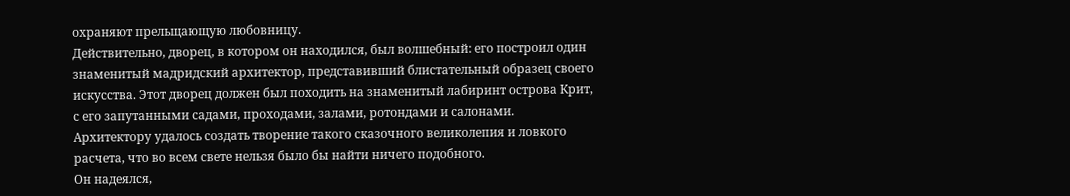охраняют прельщающую любовницу.
Действительно, дворец, в котором он находился, был волшебный: его построил один знаменитый мадридский архитектор, представивший блистательный образец своего искусства. Этот дворец должен был походить на знаменитый лабиринт острова Крит, с его запутанными садами, проходами, залами, ротондами и салонами. Архитектору удалось создать творение такого сказочного великолепия и ловкого расчета, что во всем свете нельзя было бы найти ничего подобного.
Он надеялся,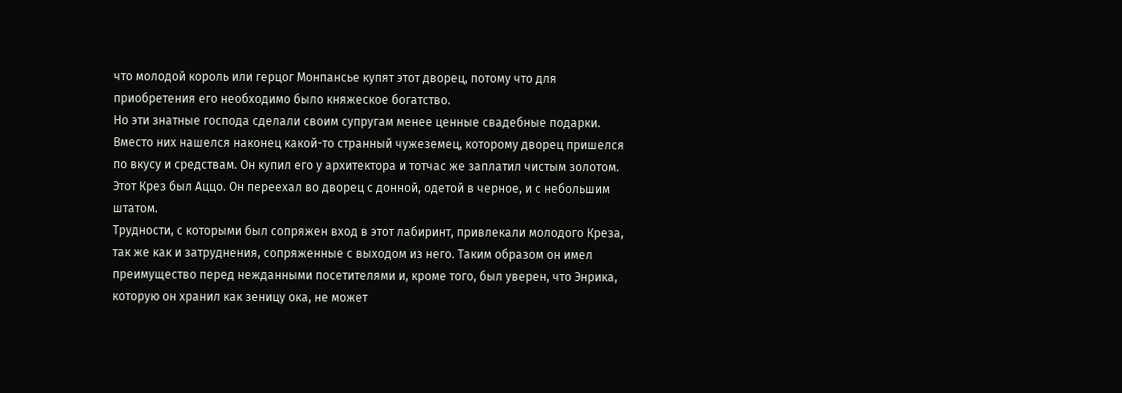что молодой король или герцог Монпансье купят этот дворец, потому что для приобретения его необходимо было княжеское богатство.
Но эти знатные господа сделали своим супругам менее ценные свадебные подарки. Вместо них нашелся наконец какой-то странный чужеземец, которому дворец пришелся по вкусу и средствам. Он купил его у архитектора и тотчас же заплатил чистым золотом.
Этот Крез был Аццо. Он переехал во дворец с донной, одетой в черное, и с небольшим штатом.
Трудности, с которыми был сопряжен вход в этот лабиринт, привлекали молодого Креза, так же как и затруднения, сопряженные с выходом из него. Таким образом он имел преимущество перед нежданными посетителями и, кроме того, был уверен, что Энрика, которую он хранил как зеницу ока, не может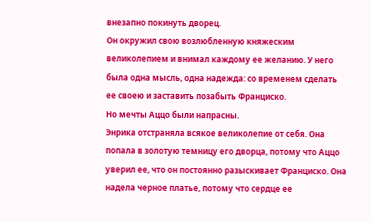внезапно покинуть дворец.
Он окружил свою возлюбленную княжеским великолепием и внимал каждому ее желанию. У него была одна мысль, одна надежда: со временем сделать ее своею и заставить позабыть Франциско.
Но мечты Аццо были напрасны.
Энрика отстраняла всякое великолепие от себя. Она попала в золотую темницу его дворца, потому что Аццо уверил ее, что он постоянно разыскивает Франциско. Она надела черное платье, потому что сердце ее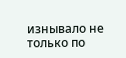изнывало не только по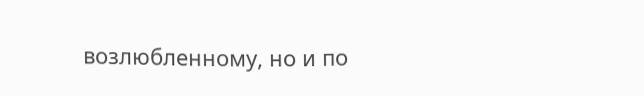возлюбленному, но и по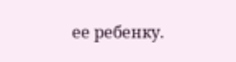ее ребенку.